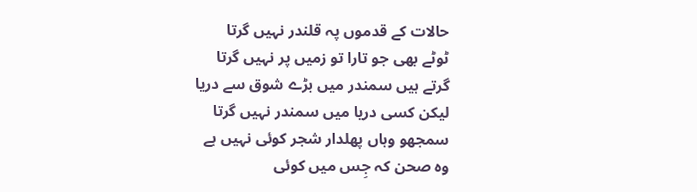حالات کے قدموں پہ قلندر نہیں گرتا
ٹوٹے بھی جو تارا تو زمیں پر نہیں گرتا
گرتے ہیں سمندر میں بڑے شوق سے دریا
لیکن کسی دریا میں سمندر نہیں گرتا
سمجھو وہاں پھلدار شجر کوئی نہیں ہے
وہ صحن کہ جِس میں کوئی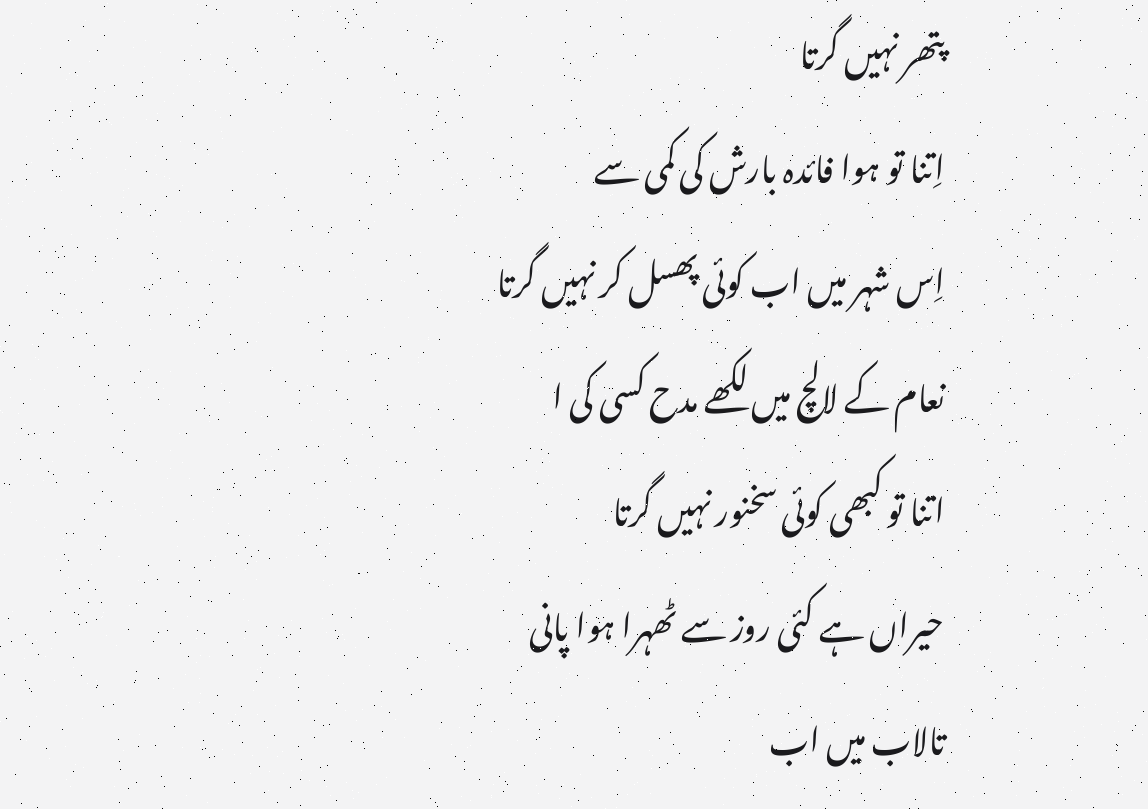پتھر نہیں گرتا
اِتنا تو ہوا فائدہ بارش کی کمی سے
اِس شہر میں اب کوئی پھسل کر نہیں گرتا
نعام کے لالچ میں لکھے مدح کسی کی ا
اتنا تو کبھی کوئی سخنور نہیں گرتا
حیراں ہے کئی روز سے ٹھہرا ہوا پانی
تالاب میں اب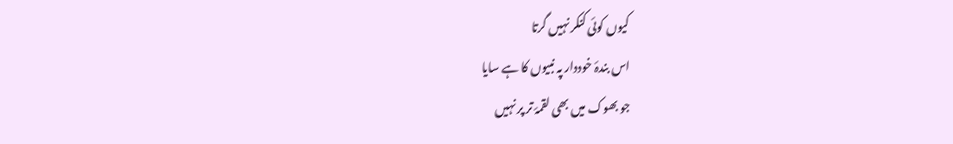کیوں کوئی کنکر نہیں گرتا
اس بندۂ خوددار پہ نبیوں کا ہے سایا
جو بھوک میں بھی لقمۂ تر پر نہیں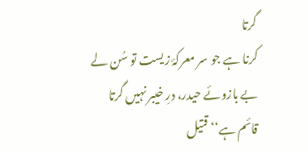گرتا
کرنا ہے جو سر معرکۂ زیست تو سُن لے
بے بازوئے حیدر، درِ خیبر نہیں گرتا
قائم ہے‘‘ قتیل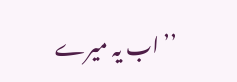’’ اب یہ میرے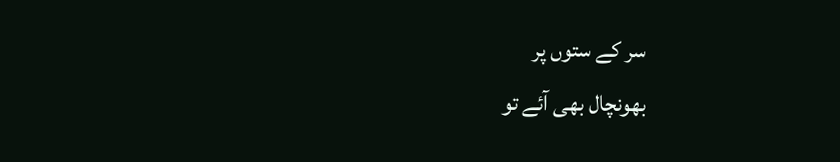سر کے ستوں پر
بھونچال بھی آئے تو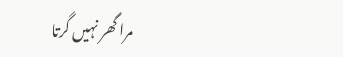مرا گھر نہیں گرتا